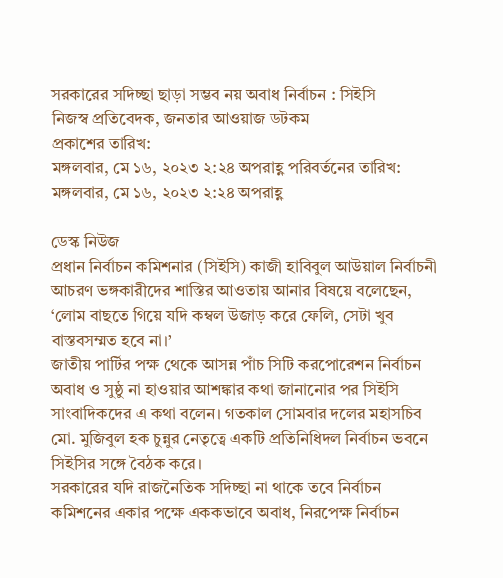সরকারের সদিচ্ছা ছাড়া সম্ভব নয় অবাধ নির্বাচন : সিইসি
নিজস্ব প্রতিবেদক, জনতার আওয়াজ ডটকম
প্রকাশের তারিখ:
মঙ্গলবার, মে ১৬, ২০২৩ ২:২৪ অপরাহ্ণ পরিবর্তনের তারিখ:
মঙ্গলবার, মে ১৬, ২০২৩ ২:২৪ অপরাহ্ণ

ডেস্ক নিউজ
প্রধান নির্বাচন কমিশনার (সিইসি) কাজী হাবিবুল আউয়াল নির্বাচনী আচরণ ভঙ্গকারীদের শাস্তির আওতায় আনার বিষয়ে বলেছেন, ‘লোম বাছতে গিয়ে যদি কম্বল উজাড় করে ফেলি, সেটা খুব বাস্তবসম্মত হবে না।’
জাতীয় পার্টির পক্ষ থেকে আসন্ন পাঁচ সিটি করপোরেশন নির্বাচন অবাধ ও সুষ্ঠু না হাওয়ার আশঙ্কার কথা জানানোর পর সিইসি সাংবাদিকদের এ কথা বলেন। গতকাল সোমবার দলের মহাসচিব মো. মুজিবুল হক চুন্নুর নেতৃত্বে একটি প্রতিনিধিদল নির্বাচন ভবনে সিইসির সঙ্গে বৈঠক করে।
সরকারের যদি রাজনৈতিক সদিচ্ছা না থাকে তবে নির্বাচন কমিশনের একার পক্ষে এককভাবে অবাধ, নিরপেক্ষ নির্বাচন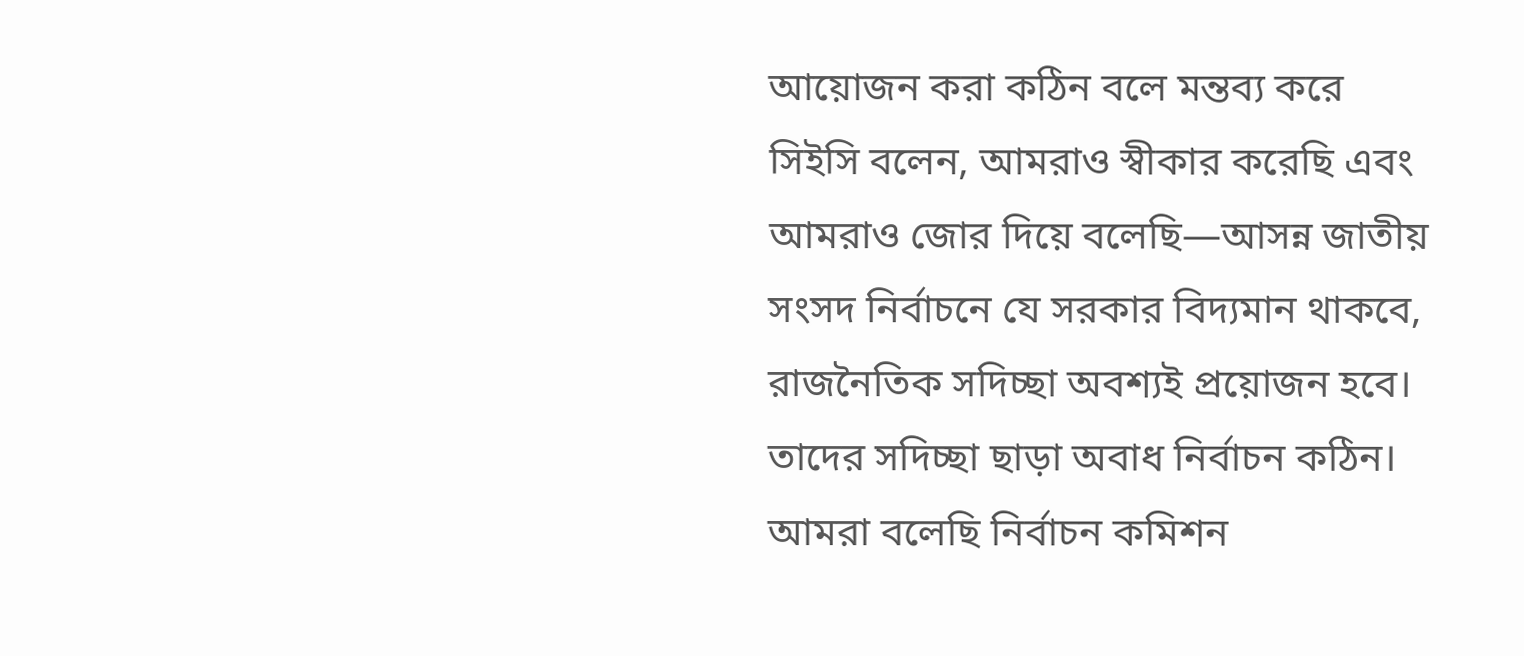আয়োজন করা কঠিন বলে মন্তব্য করে সিইসি বলেন, আমরাও স্বীকার করেছি এবং আমরাও জোর দিয়ে বলেছি—আসন্ন জাতীয় সংসদ নির্বাচনে যে সরকার বিদ্যমান থাকবে, রাজনৈতিক সদিচ্ছা অবশ্যই প্রয়োজন হবে। তাদের সদিচ্ছা ছাড়া অবাধ নির্বাচন কঠিন। আমরা বলেছি নির্বাচন কমিশন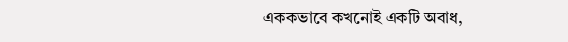এককভাবে কখনোই একটি অবাধ,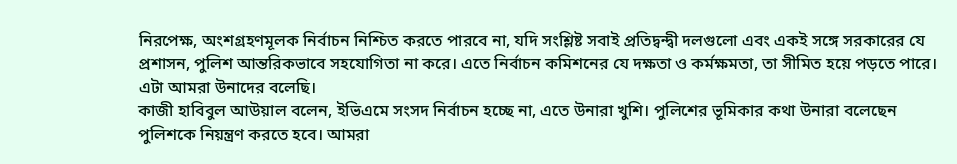নিরপেক্ষ, অংশগ্রহণমূলক নির্বাচন নিশ্চিত করতে পারবে না, যদি সংশ্লিষ্ট সবাই প্রতিদ্বন্দ্বী দলগুলো এবং একই সঙ্গে সরকারের যে প্রশাসন, পুলিশ আন্তরিকভাবে সহযোগিতা না করে। এতে নির্বাচন কমিশনের যে দক্ষতা ও কর্মক্ষমতা, তা সীমিত হয়ে পড়তে পারে। এটা আমরা উনাদের বলেছি।
কাজী হাবিবুল আউয়াল বলেন, ইভিএমে সংসদ নির্বাচন হচ্ছে না, এতে উনারা খুশি। পুলিশের ভূমিকার কথা উনারা বলেছেন পুলিশকে নিয়ন্ত্রণ করতে হবে। আমরা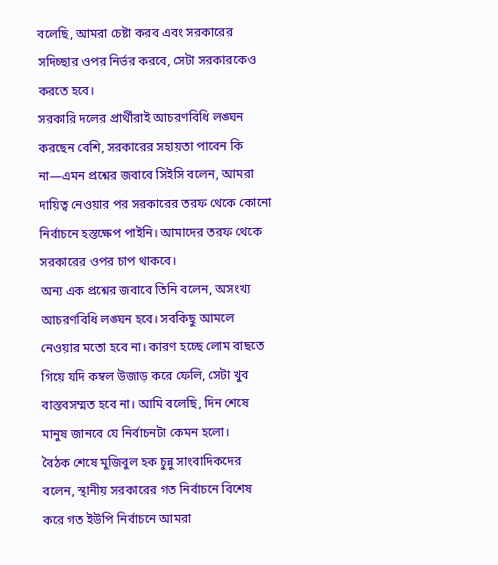বলেছি, আমরা চেষ্টা করব এবং সরকারের সদিচ্ছার ওপর নির্ভর করবে, সেটা সরকারকেও করতে হবে।
সরকারি দলের প্রার্থীরাই আচরণবিধি লঙ্ঘন করছেন বেশি, সরকারের সহায়তা পাবেন কি না—এমন প্রশ্নের জবাবে সিইসি বলেন, আমরা দায়িত্ব নেওয়ার পর সরকারের তরফ থেকে কোনো নির্বাচনে হস্তক্ষেপ পাইনি। আমাদের তরফ থেকে সরকারের ওপর চাপ থাকবে।
অন্য এক প্রশ্নের জবাবে তিনি বলেন, অসংখ্য আচরণবিধি লঙ্ঘন হবে। সবকিছু আমলে নেওয়ার মতো হবে না। কারণ হচ্ছে লোম বাছতে গিয়ে যদি কম্বল উজাড় করে ফেলি, সেটা খুব বাস্তবসম্মত হবে না। আমি বলেছি, দিন শেষে মানুষ জানবে যে নির্বাচনটা কেমন হলো।
বৈঠক শেষে মুজিবুল হক চুন্নু সাংবাদিকদের বলেন, স্থানীয় সরকারের গত নির্বাচনে বিশেষ করে গত ইউপি নির্বাচনে আমরা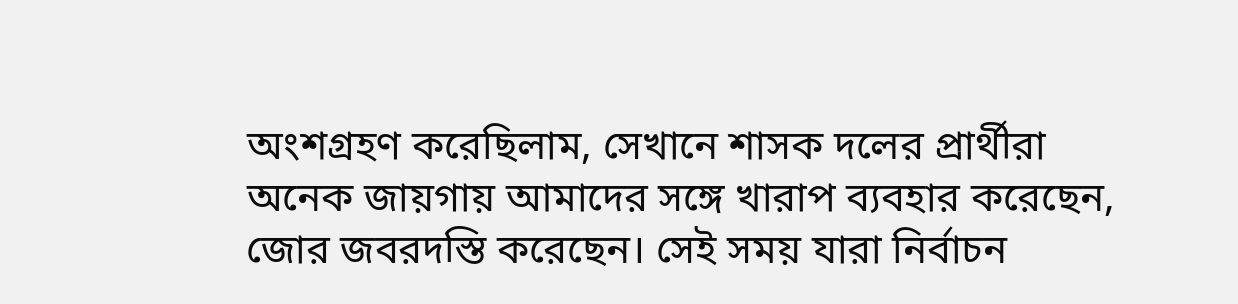অংশগ্রহণ করেছিলাম, সেখানে শাসক দলের প্রার্থীরা অনেক জায়গায় আমাদের সঙ্গে খারাপ ব্যবহার করেছেন, জোর জবরদস্তি করেছেন। সেই সময় যারা নির্বাচন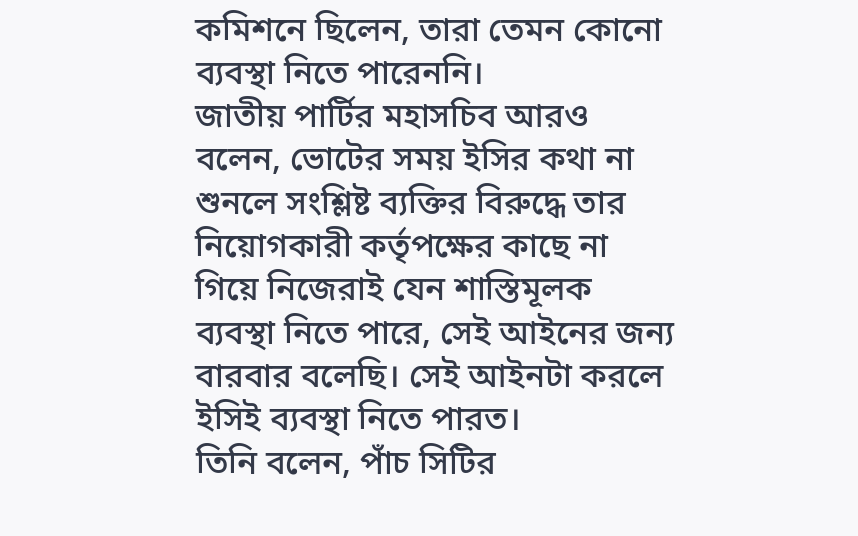কমিশনে ছিলেন, তারা তেমন কোনো ব্যবস্থা নিতে পারেননি।
জাতীয় পার্টির মহাসচিব আরও বলেন, ভোটের সময় ইসির কথা না শুনলে সংশ্লিষ্ট ব্যক্তির বিরুদ্ধে তার নিয়োগকারী কর্তৃপক্ষের কাছে না গিয়ে নিজেরাই যেন শাস্তিমূলক ব্যবস্থা নিতে পারে, সেই আইনের জন্য বারবার বলেছি। সেই আইনটা করলে ইসিই ব্যবস্থা নিতে পারত।
তিনি বলেন, পাঁচ সিটির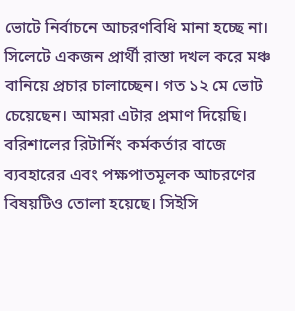ভোটে নির্বাচনে আচরণবিধি মানা হচ্ছে না। সিলেটে একজন প্রার্থী রাস্তা দখল করে মঞ্চ বানিয়ে প্রচার চালাচ্ছেন। গত ১২ মে ভোট চেয়েছেন। আমরা এটার প্রমাণ দিয়েছি। বরিশালের রিটার্নিং কর্মকর্তার বাজে ব্যবহারের এবং পক্ষপাতমূলক আচরণের বিষয়টিও তোলা হয়েছে। সিইসি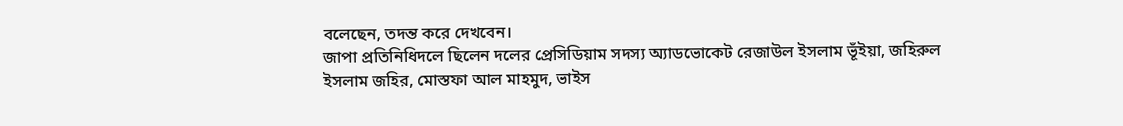বলেছেন, তদন্ত করে দেখবেন।
জাপা প্রতিনিধিদলে ছিলেন দলের প্রেসিডিয়াম সদস্য অ্যাডভোকেট রেজাউল ইসলাম ভূঁইয়া, জহিরুল ইসলাম জহির, মোস্তফা আল মাহমুদ, ভাইস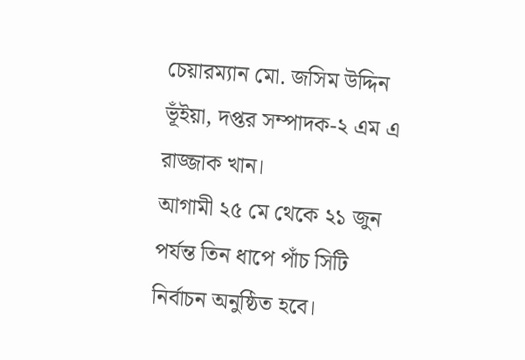চেয়ারম্যান মো. জসিম উদ্দিন ভূঁইয়া, দপ্তর সম্পাদক-২ এম এ রাজ্জাক খান।
আগামী ২৫ মে থেকে ২১ জুন পর্যন্ত তিন ধাপে পাঁচ সিটি নির্বাচন অনুষ্ঠিত হবে।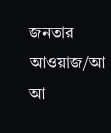জনতার আওয়াজ/আ আ